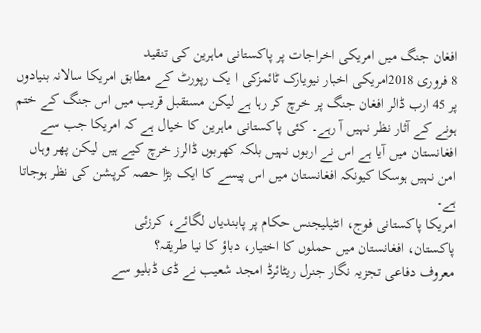افغان جنگ میں امریکی اخراجات پر پاکستانی ماہرین کی تنقید
8 فروری 2018امریکی اخبار نیویارک ٹائمزکی ا یک رپورٹ کے مطابق امریکا سالانہ بنیادوں پر 45 ارب ڈالر افغان جنگ پر خرچ کر رہا ہے لیکن مستقبل قریب میں اس جنگ کے ختم ہونے کے آثار نظر نہیں آ رہے۔ کئی پاکستانی ماہرین کا خیال ہے کہ امریکا جب سے افغانستان میں آیا ہے اس نے اربوں نہیں بلکہ کھربوں ڈالرز خرچ کیے ہیں لیکن پھر وہاں امن نہیں ہوسکا کیونکہ افغانستان میں اس پیسے کا ایک بڑا حصہ کرپشن کی نظر ہوجاتا ہے۔
امریکا پاکستانی فوج، انٹیلیجنس حکام پر پابندیاں لگائے، کرزئی
پاکستان، افغانستان میں حملوں کا اختیار، دباؤ کا نیا طریقہ؟
معروف دفاعی تجزیہ نگار جنرل ریٹائرڈ امجد شعیب نے ڈی ڈبلیو سے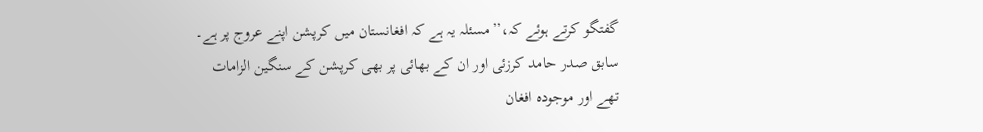گفتگو کرتے ہوئے کہ،’’مسئلہ یہ ہے کہ افغانستان میں کرپشن اپنے عروج پر ہے۔ سابق صدر حامد کرزئی اور ان کے بھائی پر بھی کرپشن کے سنگین الزامات تھے اور موجودہ افغان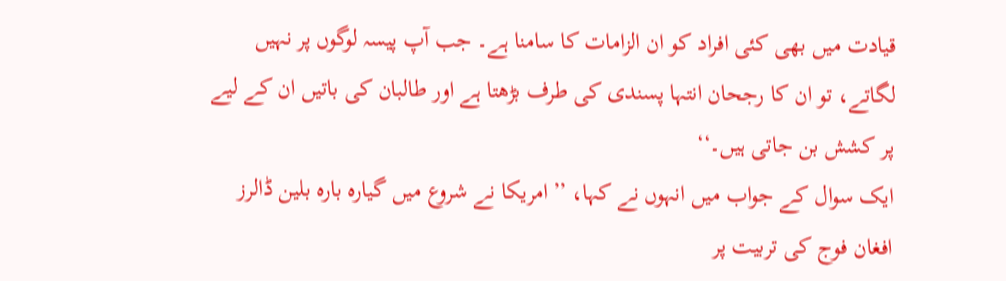قیادت میں بھی کئی افراد کو ان الزامات کا سامنا ہے۔ جب آپ پیسہ لوگوں پر نہیں لگاتے، تو ان کا رجحان انتہا پسندی کی طرف بڑھتا ہے اور طالبان کی باتیں ان کے لیے پر کشش بن جاتی ہیں۔‘‘
ایک سوال کے جواب میں انہوں نے کہا، ’’امریکا نے شروع میں گیارہ بارہ بلین ڈالرز افغان فوج کی تربیت پر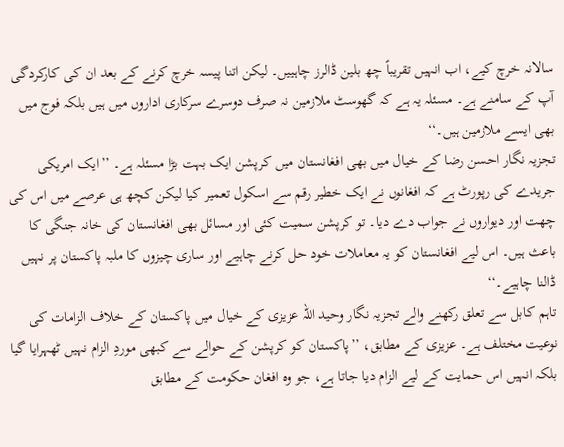سالانہ خرچ کیے، اب انہیں تقریباً چھ بلین ڈالرز چاہییں۔ لیکن اتنا پیسہ خرچ کرنے کے بعد ان کی کارکردگی آپ کے سامنے ہے۔ مسئلہ یہ ہے کہ گھوسٹ ملازمین نہ صرف دوسرے سرکاری اداروں میں ہیں بلکہ فوج میں بھی ایسے ملازمین ہیں۔‘‘
تجزیہ نگار احسن رضا کے خیال میں بھی افغانستان میں کرپشن ایک بہت بڑا مسئلہ ہے۔ ’’ایک امریکی جریدے کی رپورٹ ہے کہ افغانوں نے ایک خطیر رقم سے اسکول تعمیر کیا لیکن کچھ ہی عرصے میں اس کی چھت اور دیواروں نے جواب دے دیا۔ تو کرپشن سمیت کئی اور مسائل بھی افغانستان کی خانہ جنگی کا باعث ہیں۔ اس لیے افغانستان کو یہ معاملات خود حل کرنے چاہیے اور ساری چیزوں کا ملبہ پاکستان پر نہیں ڈالنا چاہیے۔‘‘
تاہم کابل سے تعلق رکھنے والے تجزیہ نگار وحید اللہ عزیزی کے خیال میں پاکستان کے خلاف الزامات کی نوعیت مختلف ہے۔ عزیزی کے مطابق، ’’پاکستان کو کرپشن کے حوالے سے کبھی موردِ الزام نہیں ٹھہرایا گیا بلکہ انہیں اس حمایت کے لیے الزام دیا جاتا ہے، جو وہ افغان حکومت کے مطابق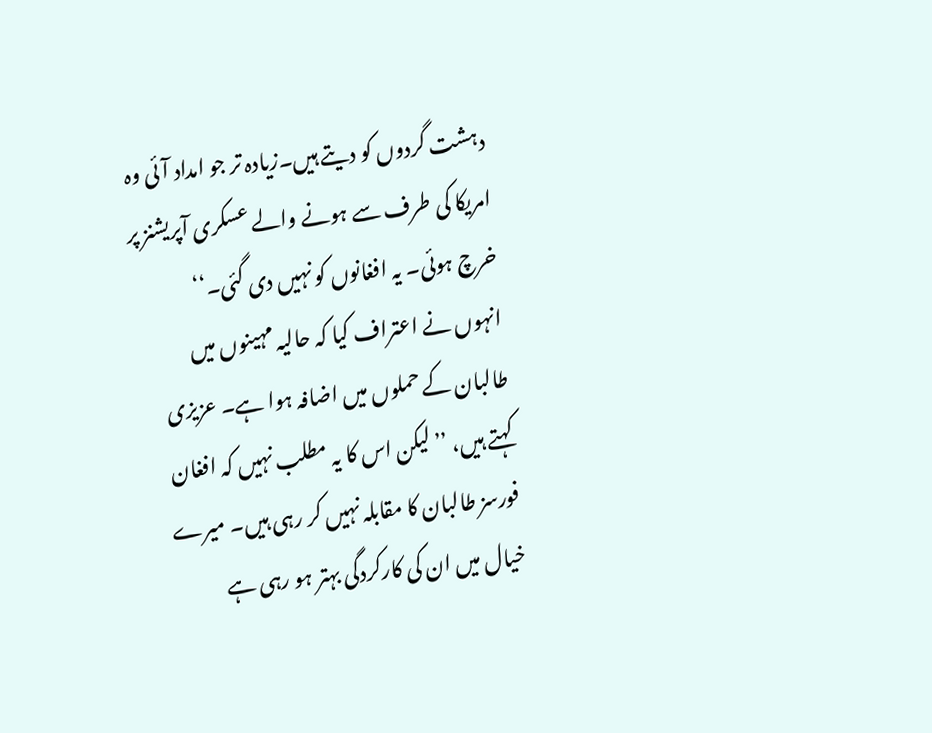دہشت گردوں کو دیتے ہیں۔زیادہ تر جو امداد آئی وہ امریکا کی طرف سے ہونے والے عسکری آپریشنز پر خرچ ہوئی۔ یہ افغانوں کو نہیں دی گئی۔‘‘
انہوں نے اعتراف کیا کہ حالیہ مہینوں میں طالبان کے حملوں میں اضافہ ہوا ہے۔ عزیزی کہتے ہیں، ’’لیکن اس کا یہ مطلب نہیں کہ افغان فورسز طالبان کا مقابلہ نہیں کر رہی ہیں۔ میرے خیال میں ان کی کارکردگی بہتر ہو رہی ہے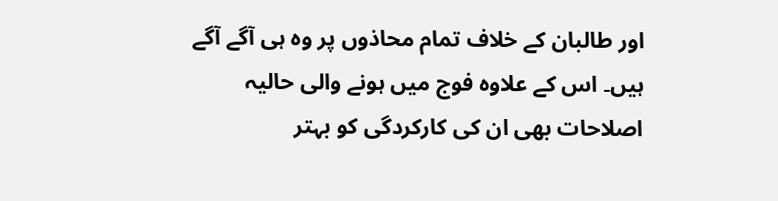اور طالبان کے خلاف تمام محاذوں پر وہ ہی آگے آگے ہیں۔ اس کے علاوہ فوج میں ہونے والی حالیہ اصلاحات بھی ان کی کارکردگی کو بہتر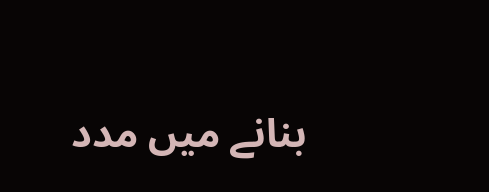بنانے میں مدد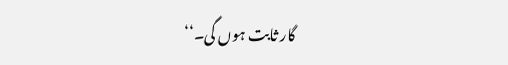گار ثابت ہوں گی۔‘‘